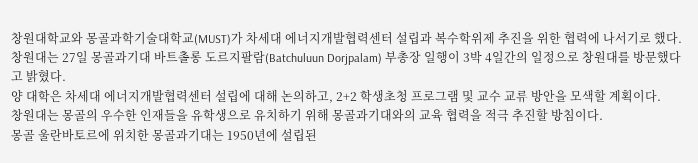창원대학교와 몽골과학기술대학교(MUST)가 차세대 에너지개발협력센터 설립과 복수학위제 추진을 위한 협력에 나서기로 했다.
창원대는 27일 몽골과기대 바트촐롱 도르지팔람(Batchuluun Dorjpalam) 부총장 일행이 3박 4일간의 일정으로 창원대를 방문했다고 밝혔다.
양 대학은 차세대 에너지개발협력센터 설립에 대해 논의하고, 2+2 학생초청 프로그램 및 교수 교류 방안을 모색할 계획이다.
창원대는 몽골의 우수한 인재들을 유학생으로 유치하기 위해 몽골과기대와의 교육 협력을 적극 추진할 방침이다.
몽골 울란바토르에 위치한 몽골과기대는 1950년에 설립된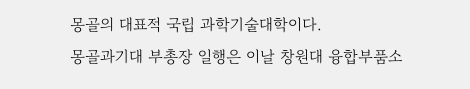몽골의 대표적 국립 과학기술대학이다.
몽골과기대 부총장 일행은 이날 창원대 융합부품소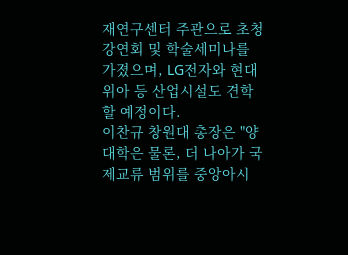재연구센터 주관으로 초청강연회 및 학술세미나를 가졌으며, LG전자와 현대위아 등 산업시설도 견학할 예정이다.
이찬규 창원대 총장은 "양 대학은 물론, 더 나아가 국제교류 범위를 중앙아시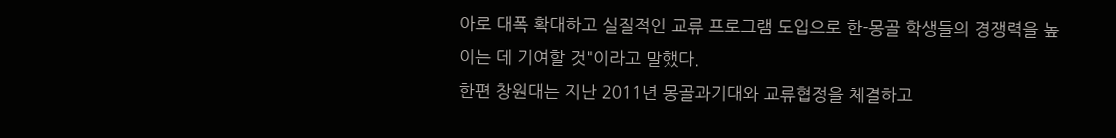아로 대폭 확대하고 실질적인 교류 프로그램 도입으로 한-몽골 학생들의 경쟁력을 높이는 데 기여할 것"이라고 말했다.
한편 창원대는 지난 2011년 몽골과기대와 교류협정을 체결하고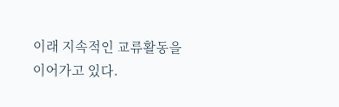이래 지속적인 교류활동을 이어가고 있다.